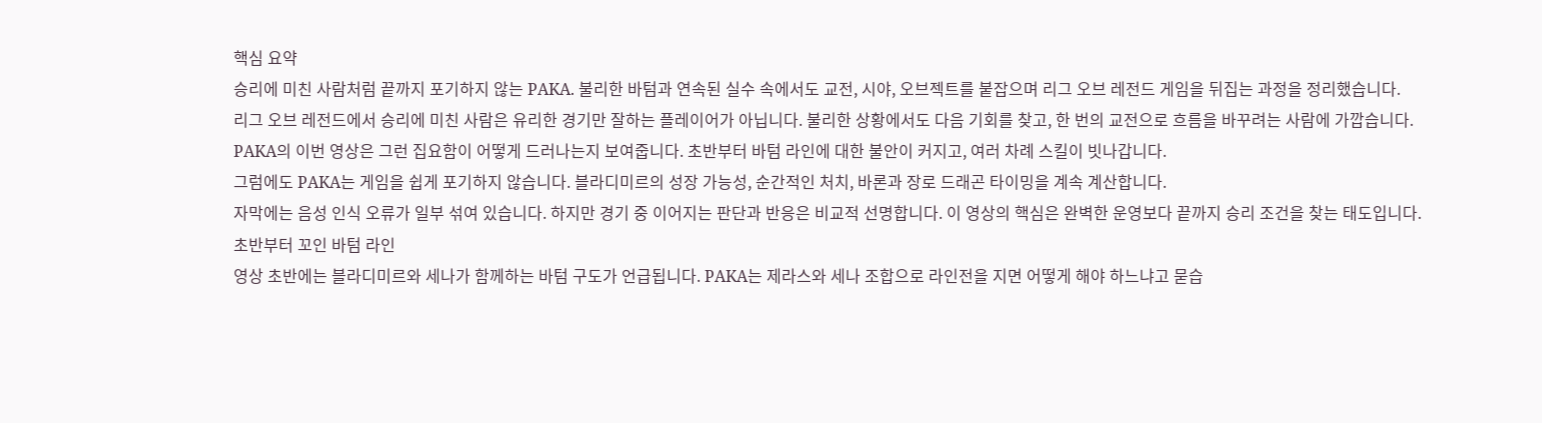핵심 요약
승리에 미친 사람처럼 끝까지 포기하지 않는 PAKA. 불리한 바텀과 연속된 실수 속에서도 교전, 시야, 오브젝트를 붙잡으며 리그 오브 레전드 게임을 뒤집는 과정을 정리했습니다.
리그 오브 레전드에서 승리에 미친 사람은 유리한 경기만 잘하는 플레이어가 아닙니다. 불리한 상황에서도 다음 기회를 찾고, 한 번의 교전으로 흐름을 바꾸려는 사람에 가깝습니다.
PAKA의 이번 영상은 그런 집요함이 어떻게 드러나는지 보여줍니다. 초반부터 바텀 라인에 대한 불안이 커지고, 여러 차례 스킬이 빗나갑니다.
그럼에도 PAKA는 게임을 쉽게 포기하지 않습니다. 블라디미르의 성장 가능성, 순간적인 처치, 바론과 장로 드래곤 타이밍을 계속 계산합니다.
자막에는 음성 인식 오류가 일부 섞여 있습니다. 하지만 경기 중 이어지는 판단과 반응은 비교적 선명합니다. 이 영상의 핵심은 완벽한 운영보다 끝까지 승리 조건을 찾는 태도입니다.
초반부터 꼬인 바텀 라인
영상 초반에는 블라디미르와 세나가 함께하는 바텀 구도가 언급됩니다. PAKA는 제라스와 세나 조합으로 라인전을 지면 어떻게 해야 하느냐고 묻습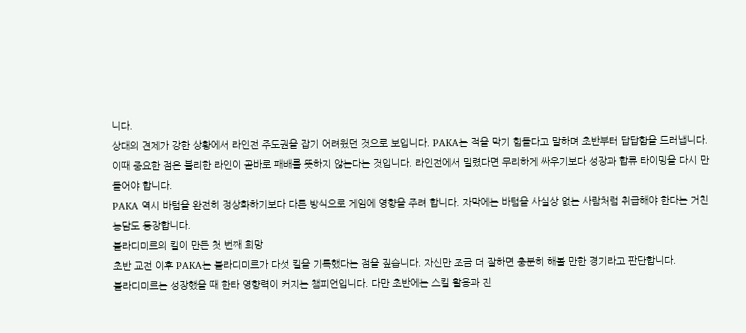니다.
상대의 견제가 강한 상황에서 라인전 주도권을 잡기 어려웠던 것으로 보입니다. PAKA는 적을 막기 힘들다고 말하며 초반부터 답답함을 드러냅니다.
이때 중요한 점은 불리한 라인이 곧바로 패배를 뜻하지 않는다는 것입니다. 라인전에서 밀렸다면 무리하게 싸우기보다 성장과 합류 타이밍을 다시 만들어야 합니다.
PAKA 역시 바텀을 완전히 정상화하기보다 다른 방식으로 게임에 영향을 주려 합니다. 자막에는 바텀을 사실상 없는 사람처럼 취급해야 한다는 거친 농담도 등장합니다.
블라디미르의 킬이 만든 첫 번째 희망
초반 교전 이후 PAKA는 블라디미르가 다섯 킬을 기록했다는 점을 짚습니다. 자신만 조금 더 잘하면 충분히 해볼 만한 경기라고 판단합니다.
블라디미르는 성장했을 때 한타 영향력이 커지는 챔피언입니다. 다만 초반에는 스킬 활용과 진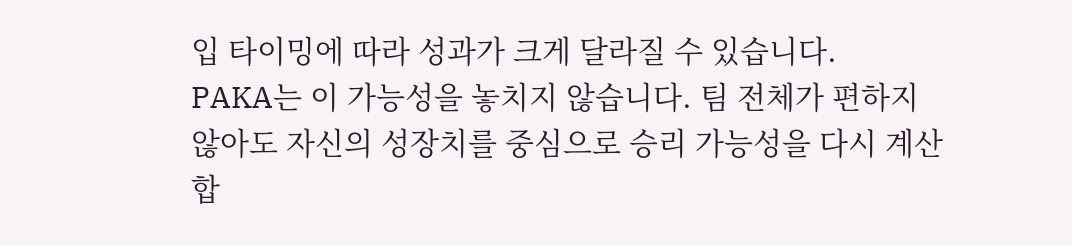입 타이밍에 따라 성과가 크게 달라질 수 있습니다.
PAKA는 이 가능성을 놓치지 않습니다. 팀 전체가 편하지 않아도 자신의 성장치를 중심으로 승리 가능성을 다시 계산합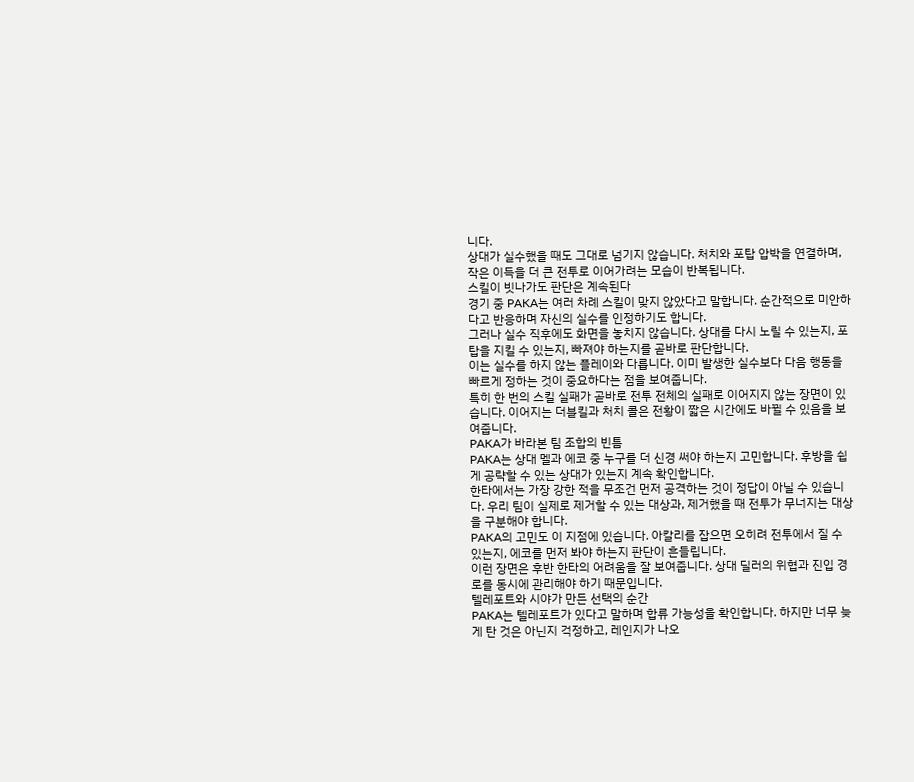니다.
상대가 실수했을 때도 그대로 넘기지 않습니다. 처치와 포탑 압박을 연결하며, 작은 이득을 더 큰 전투로 이어가려는 모습이 반복됩니다.
스킬이 빗나가도 판단은 계속된다
경기 중 PAKA는 여러 차례 스킬이 맞지 않았다고 말합니다. 순간적으로 미안하다고 반응하며 자신의 실수를 인정하기도 합니다.
그러나 실수 직후에도 화면을 놓치지 않습니다. 상대를 다시 노릴 수 있는지, 포탑을 지킬 수 있는지, 빠져야 하는지를 곧바로 판단합니다.
이는 실수를 하지 않는 플레이와 다릅니다. 이미 발생한 실수보다 다음 행동을 빠르게 정하는 것이 중요하다는 점을 보여줍니다.
특히 한 번의 스킬 실패가 곧바로 전투 전체의 실패로 이어지지 않는 장면이 있습니다. 이어지는 더블킬과 처치 콜은 전황이 짧은 시간에도 바뀔 수 있음을 보여줍니다.
PAKA가 바라본 팀 조합의 빈틈
PAKA는 상대 멜과 에코 중 누구를 더 신경 써야 하는지 고민합니다. 후방을 쉽게 공략할 수 있는 상대가 있는지 계속 확인합니다.
한타에서는 가장 강한 적을 무조건 먼저 공격하는 것이 정답이 아닐 수 있습니다. 우리 팀이 실제로 제거할 수 있는 대상과, 제거했을 때 전투가 무너지는 대상을 구분해야 합니다.
PAKA의 고민도 이 지점에 있습니다. 아칼리를 잡으면 오히려 전투에서 질 수 있는지, 에코를 먼저 봐야 하는지 판단이 흔들립니다.
이런 장면은 후반 한타의 어려움을 잘 보여줍니다. 상대 딜러의 위협과 진입 경로를 동시에 관리해야 하기 때문입니다.
텔레포트와 시야가 만든 선택의 순간
PAKA는 텔레포트가 있다고 말하며 합류 가능성을 확인합니다. 하지만 너무 늦게 탄 것은 아닌지 걱정하고, 레인지가 나오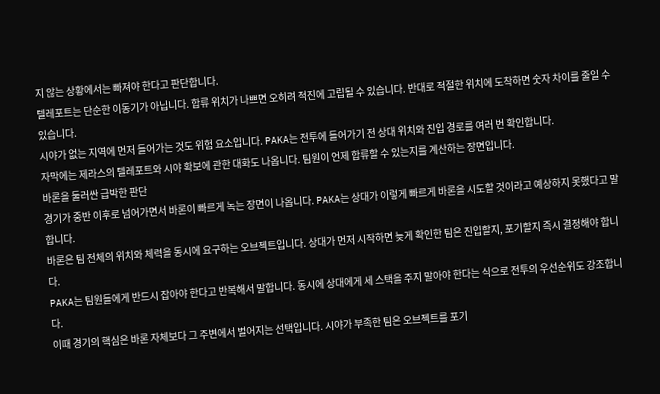지 않는 상황에서는 빠져야 한다고 판단합니다.
텔레포트는 단순한 이동기가 아닙니다. 합류 위치가 나쁘면 오히려 적진에 고립될 수 있습니다. 반대로 적절한 위치에 도착하면 숫자 차이를 줄일 수 있습니다.
시야가 없는 지역에 먼저 들어가는 것도 위험 요소입니다. PAKA는 전투에 들어가기 전 상대 위치와 진입 경로를 여러 번 확인합니다.
자막에는 제라스의 텔레포트와 시야 확보에 관한 대화도 나옵니다. 팀원이 언제 합류할 수 있는지를 계산하는 장면입니다.
바론을 둘러싼 급박한 판단
경기가 중반 이후로 넘어가면서 바론이 빠르게 녹는 장면이 나옵니다. PAKA는 상대가 이렇게 빠르게 바론을 시도할 것이라고 예상하지 못했다고 말합니다.
바론은 팀 전체의 위치와 체력을 동시에 요구하는 오브젝트입니다. 상대가 먼저 시작하면 늦게 확인한 팀은 진입할지, 포기할지 즉시 결정해야 합니다.
PAKA는 팀원들에게 반드시 잡아야 한다고 반복해서 말합니다. 동시에 상대에게 세 스택을 주지 말아야 한다는 식으로 전투의 우선순위도 강조합니다.
이때 경기의 핵심은 바론 자체보다 그 주변에서 벌어지는 선택입니다. 시야가 부족한 팀은 오브젝트를 포기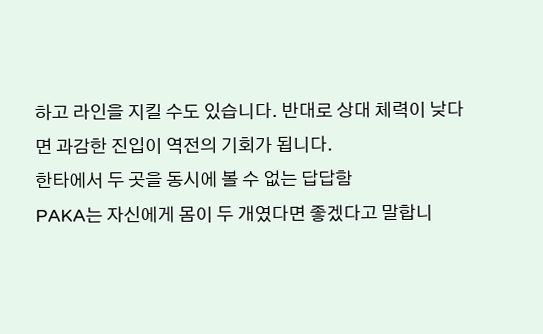하고 라인을 지킬 수도 있습니다. 반대로 상대 체력이 낮다면 과감한 진입이 역전의 기회가 됩니다.
한타에서 두 곳을 동시에 볼 수 없는 답답함
PAKA는 자신에게 몸이 두 개였다면 좋겠다고 말합니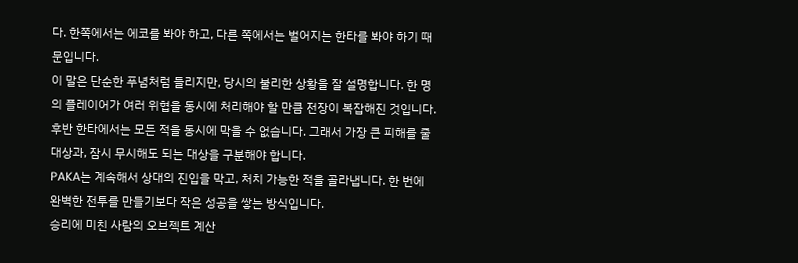다. 한쪽에서는 에코를 봐야 하고, 다른 쪽에서는 벌어지는 한타를 봐야 하기 때문입니다.
이 말은 단순한 푸념처럼 들리지만, 당시의 불리한 상황을 잘 설명합니다. 한 명의 플레이어가 여러 위협을 동시에 처리해야 할 만큼 전장이 복잡해진 것입니다.
후반 한타에서는 모든 적을 동시에 막을 수 없습니다. 그래서 가장 큰 피해를 줄 대상과, 잠시 무시해도 되는 대상을 구분해야 합니다.
PAKA는 계속해서 상대의 진입을 막고, 처치 가능한 적을 골라냅니다. 한 번에 완벽한 전투를 만들기보다 작은 성공을 쌓는 방식입니다.
승리에 미친 사람의 오브젝트 계산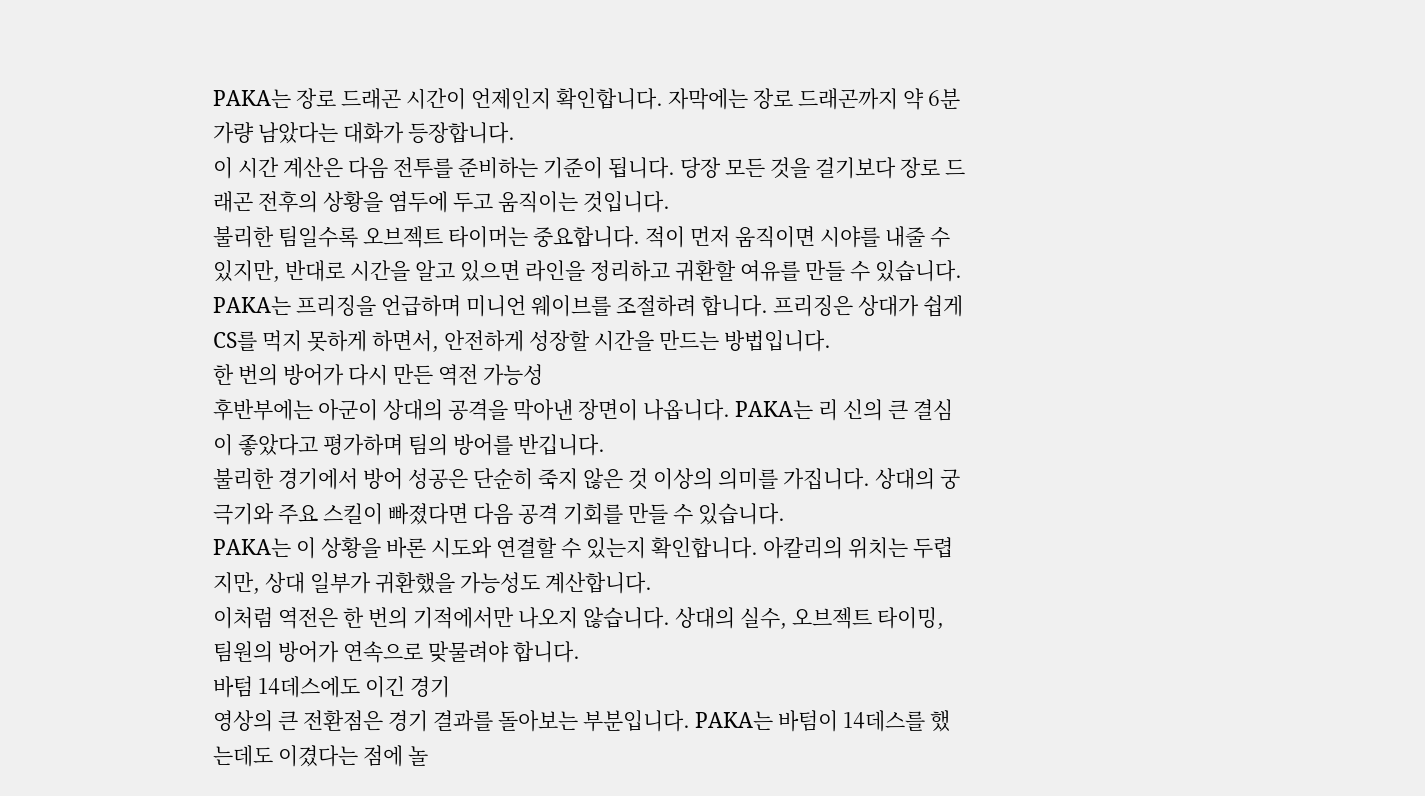PAKA는 장로 드래곤 시간이 언제인지 확인합니다. 자막에는 장로 드래곤까지 약 6분가량 남았다는 대화가 등장합니다.
이 시간 계산은 다음 전투를 준비하는 기준이 됩니다. 당장 모든 것을 걸기보다 장로 드래곤 전후의 상황을 염두에 두고 움직이는 것입니다.
불리한 팀일수록 오브젝트 타이머는 중요합니다. 적이 먼저 움직이면 시야를 내줄 수 있지만, 반대로 시간을 알고 있으면 라인을 정리하고 귀환할 여유를 만들 수 있습니다.
PAKA는 프리징을 언급하며 미니언 웨이브를 조절하려 합니다. 프리징은 상대가 쉽게 CS를 먹지 못하게 하면서, 안전하게 성장할 시간을 만드는 방법입니다.
한 번의 방어가 다시 만든 역전 가능성
후반부에는 아군이 상대의 공격을 막아낸 장면이 나옵니다. PAKA는 리 신의 큰 결심이 좋았다고 평가하며 팀의 방어를 반깁니다.
불리한 경기에서 방어 성공은 단순히 죽지 않은 것 이상의 의미를 가집니다. 상대의 궁극기와 주요 스킬이 빠졌다면 다음 공격 기회를 만들 수 있습니다.
PAKA는 이 상황을 바론 시도와 연결할 수 있는지 확인합니다. 아칼리의 위치는 두렵지만, 상대 일부가 귀환했을 가능성도 계산합니다.
이처럼 역전은 한 번의 기적에서만 나오지 않습니다. 상대의 실수, 오브젝트 타이밍, 팀원의 방어가 연속으로 맞물려야 합니다.
바텀 14데스에도 이긴 경기
영상의 큰 전환점은 경기 결과를 돌아보는 부분입니다. PAKA는 바텀이 14데스를 했는데도 이겼다는 점에 놀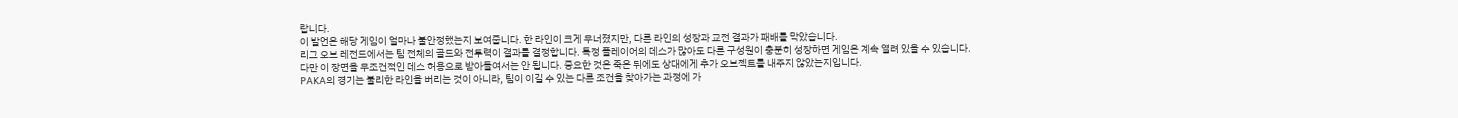랍니다.
이 발언은 해당 게임이 얼마나 불안정했는지 보여줍니다. 한 라인이 크게 무너졌지만, 다른 라인의 성장과 교전 결과가 패배를 막았습니다.
리그 오브 레전드에서는 팀 전체의 골드와 전투력이 결과를 결정합니다. 특정 플레이어의 데스가 많아도 다른 구성원이 충분히 성장하면 게임은 계속 열려 있을 수 있습니다.
다만 이 장면을 무조건적인 데스 허용으로 받아들여서는 안 됩니다. 중요한 것은 죽은 뒤에도 상대에게 추가 오브젝트를 내주지 않았는지입니다.
PAKA의 경기는 불리한 라인을 버리는 것이 아니라, 팀이 이길 수 있는 다른 조건을 찾아가는 과정에 가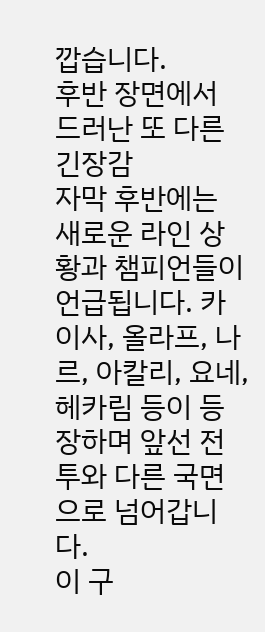깝습니다.
후반 장면에서 드러난 또 다른 긴장감
자막 후반에는 새로운 라인 상황과 챔피언들이 언급됩니다. 카이사, 올라프, 나르, 아칼리, 요네, 헤카림 등이 등장하며 앞선 전투와 다른 국면으로 넘어갑니다.
이 구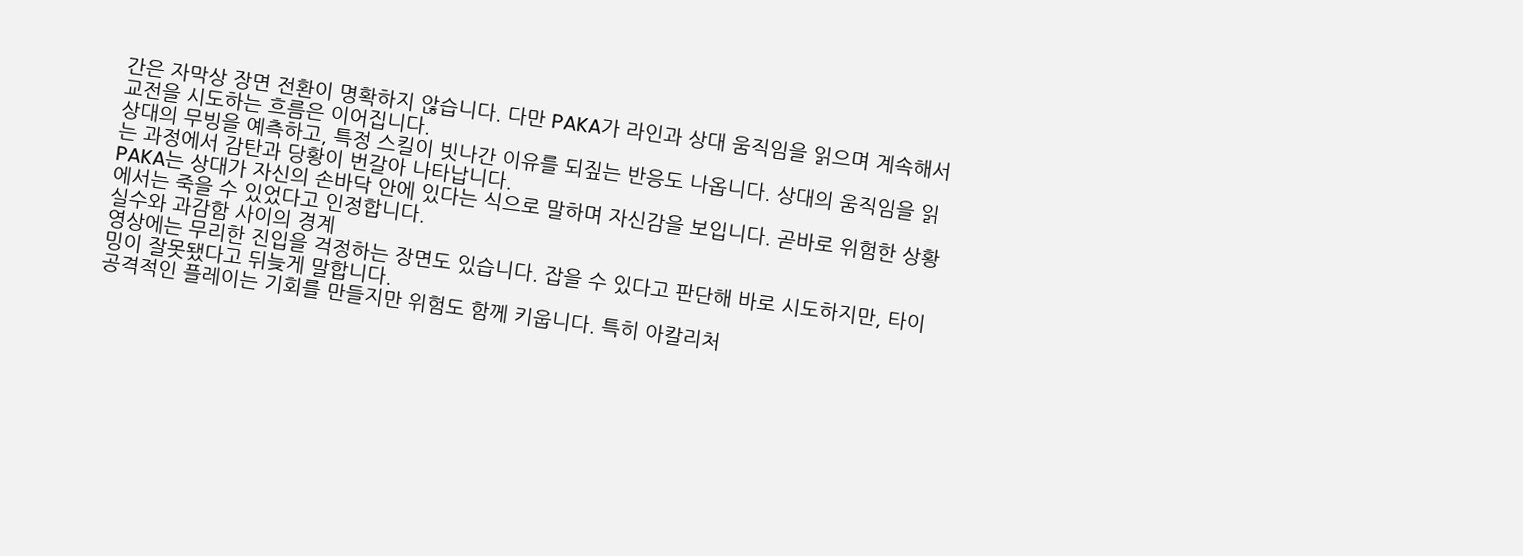간은 자막상 장면 전환이 명확하지 않습니다. 다만 PAKA가 라인과 상대 움직임을 읽으며 계속해서 교전을 시도하는 흐름은 이어집니다.
상대의 무빙을 예측하고, 특정 스킬이 빗나간 이유를 되짚는 반응도 나옵니다. 상대의 움직임을 읽는 과정에서 감탄과 당황이 번갈아 나타납니다.
PAKA는 상대가 자신의 손바닥 안에 있다는 식으로 말하며 자신감을 보입니다. 곧바로 위험한 상황에서는 죽을 수 있었다고 인정합니다.
실수와 과감함 사이의 경계
영상에는 무리한 진입을 걱정하는 장면도 있습니다. 잡을 수 있다고 판단해 바로 시도하지만, 타이밍이 잘못됐다고 뒤늦게 말합니다.
공격적인 플레이는 기회를 만들지만 위험도 함께 키웁니다. 특히 아칼리처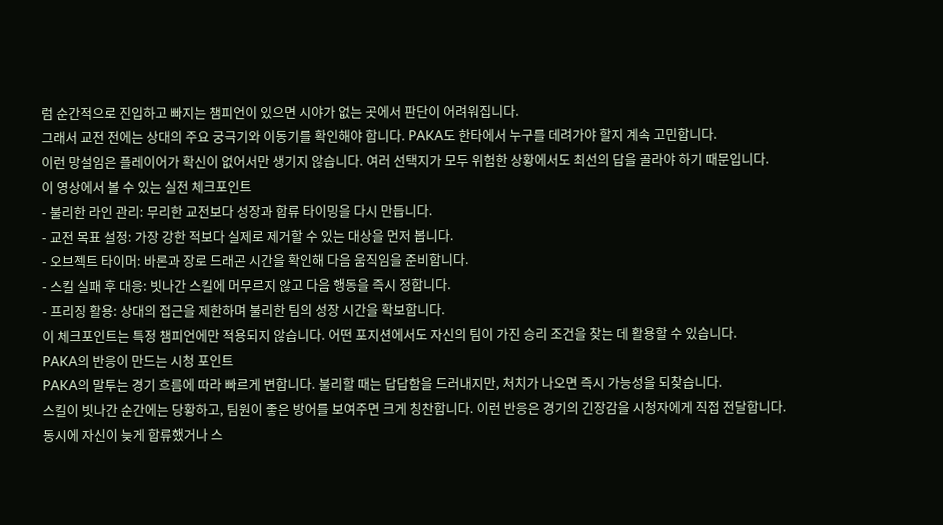럼 순간적으로 진입하고 빠지는 챔피언이 있으면 시야가 없는 곳에서 판단이 어려워집니다.
그래서 교전 전에는 상대의 주요 궁극기와 이동기를 확인해야 합니다. PAKA도 한타에서 누구를 데려가야 할지 계속 고민합니다.
이런 망설임은 플레이어가 확신이 없어서만 생기지 않습니다. 여러 선택지가 모두 위험한 상황에서도 최선의 답을 골라야 하기 때문입니다.
이 영상에서 볼 수 있는 실전 체크포인트
- 불리한 라인 관리: 무리한 교전보다 성장과 합류 타이밍을 다시 만듭니다.
- 교전 목표 설정: 가장 강한 적보다 실제로 제거할 수 있는 대상을 먼저 봅니다.
- 오브젝트 타이머: 바론과 장로 드래곤 시간을 확인해 다음 움직임을 준비합니다.
- 스킬 실패 후 대응: 빗나간 스킬에 머무르지 않고 다음 행동을 즉시 정합니다.
- 프리징 활용: 상대의 접근을 제한하며 불리한 팀의 성장 시간을 확보합니다.
이 체크포인트는 특정 챔피언에만 적용되지 않습니다. 어떤 포지션에서도 자신의 팀이 가진 승리 조건을 찾는 데 활용할 수 있습니다.
PAKA의 반응이 만드는 시청 포인트
PAKA의 말투는 경기 흐름에 따라 빠르게 변합니다. 불리할 때는 답답함을 드러내지만, 처치가 나오면 즉시 가능성을 되찾습니다.
스킬이 빗나간 순간에는 당황하고, 팀원이 좋은 방어를 보여주면 크게 칭찬합니다. 이런 반응은 경기의 긴장감을 시청자에게 직접 전달합니다.
동시에 자신이 늦게 합류했거나 스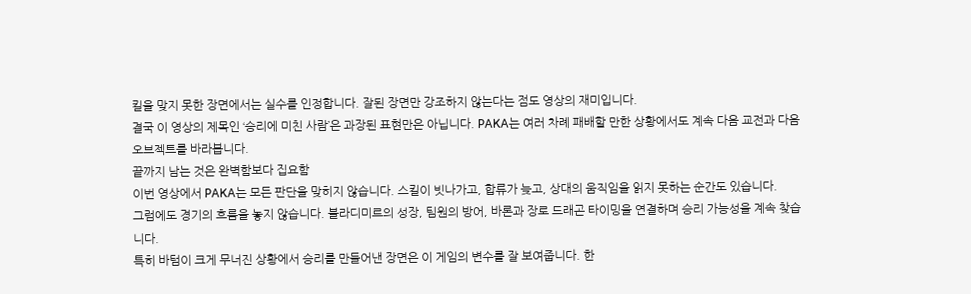킬을 맞지 못한 장면에서는 실수를 인정합니다. 잘된 장면만 강조하지 않는다는 점도 영상의 재미입니다.
결국 이 영상의 제목인 ‘승리에 미친 사람’은 과장된 표현만은 아닙니다. PAKA는 여러 차례 패배할 만한 상황에서도 계속 다음 교전과 다음 오브젝트를 바라봅니다.
끝까지 남는 것은 완벽함보다 집요함
이번 영상에서 PAKA는 모든 판단을 맞히지 않습니다. 스킬이 빗나가고, 합류가 늦고, 상대의 움직임을 읽지 못하는 순간도 있습니다.
그럼에도 경기의 흐름을 놓지 않습니다. 블라디미르의 성장, 팀원의 방어, 바론과 장로 드래곤 타이밍을 연결하며 승리 가능성을 계속 찾습니다.
특히 바텀이 크게 무너진 상황에서 승리를 만들어낸 장면은 이 게임의 변수를 잘 보여줍니다. 한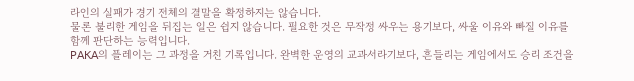라인의 실패가 경기 전체의 결말을 확정하지는 않습니다.
물론 불리한 게임을 뒤집는 일은 쉽지 않습니다. 필요한 것은 무작정 싸우는 용기보다, 싸울 이유와 빠질 이유를 함께 판단하는 능력입니다.
PAKA의 플레이는 그 과정을 거친 기록입니다. 완벽한 운영의 교과서라기보다, 흔들리는 게임에서도 승리 조건을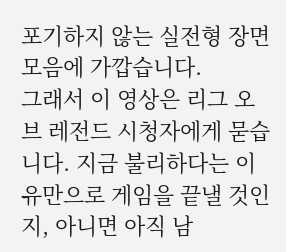포기하지 않는 실전형 장면 모음에 가깝습니다.
그래서 이 영상은 리그 오브 레전드 시청자에게 묻습니다. 지금 불리하다는 이유만으로 게임을 끝낼 것인지, 아니면 아직 남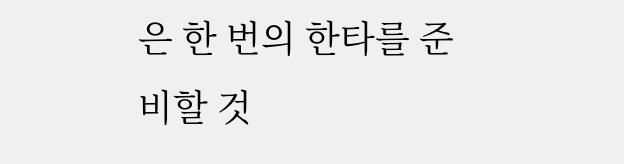은 한 번의 한타를 준비할 것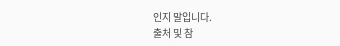인지 말입니다.
출처 및 참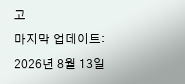고
마지막 업데이트: 2026년 8월 13일